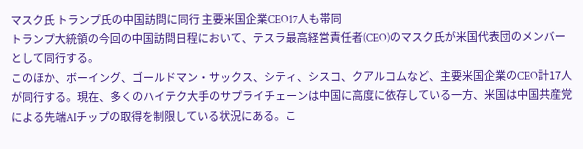マスク氏 トランプ氏の中国訪問に同行 主要米国企業CEO17人も帯同
トランプ大統領の今回の中国訪問日程において、テスラ最高経営責任者(CEO)のマスク氏が米国代表団のメンバーとして同行する。
このほか、ボーイング、ゴールドマン・サックス、シティ、シスコ、クアルコムなど、主要米国企業のCEO計17人が同行する。現在、多くのハイテク大手のサプライチェーンは中国に高度に依存している一方、米国は中国共産党による先端AIチップの取得を制限している状況にある。こ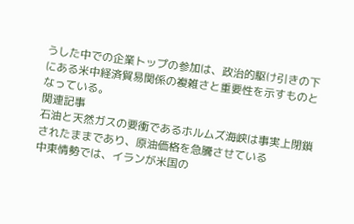うした中での企業トップの参加は、政治的駆け引きの下にある米中経済貿易関係の複雑さと重要性を示すものとなっている。
関連記事
石油と天然ガスの要衝であるホルムズ海峡は事実上閉鎖されたままであり、原油価格を急騰させている
中東情勢では、イランが米国の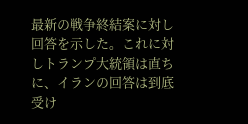最新の戦争終結案に対し回答を示した。これに対しトランプ大統領は直ちに、イランの回答は到底受け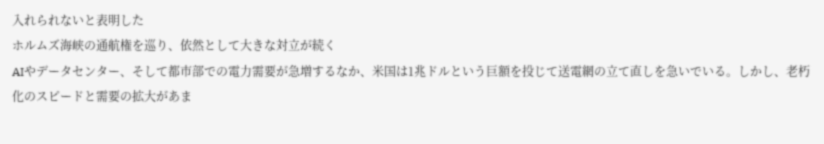入れられないと表明した
ホルムズ海峡の通航権を巡り、依然として大きな対立が続く
AIやデータセンター、そして都市部での電力需要が急増するなか、米国は1兆ドルという巨額を投じて送電網の立て直しを急いでいる。しかし、老朽化のスピードと需要の拡大があま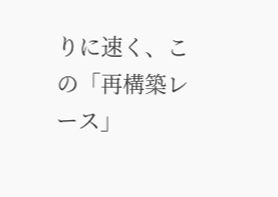りに速く、この「再構築レース」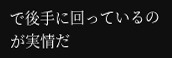で後手に回っているのが実情だ